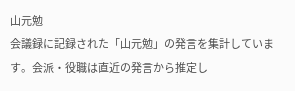山元勉
会議録に記録された「山元勉」の発言を集計しています。会派・役職は直近の発言から推定し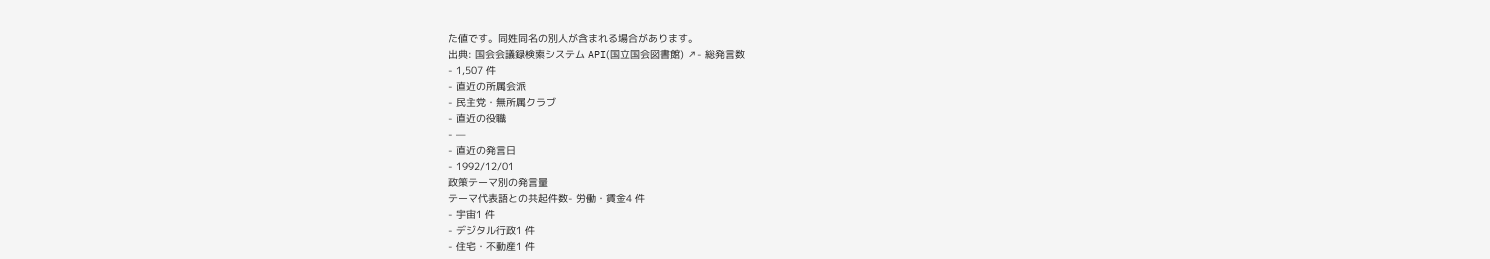た値です。同姓同名の別人が含まれる場合があります。
出典: 国会会議録検索システム API(国立国会図書館) ↗- 総発言数
- 1,507 件
- 直近の所属会派
- 民主党・無所属クラブ
- 直近の役職
- —
- 直近の発言日
- 1992/12/01
政策テーマ別の発言量
テーマ代表語との共起件数- 労働・賃金4 件
- 宇宙1 件
- デジタル行政1 件
- 住宅・不動産1 件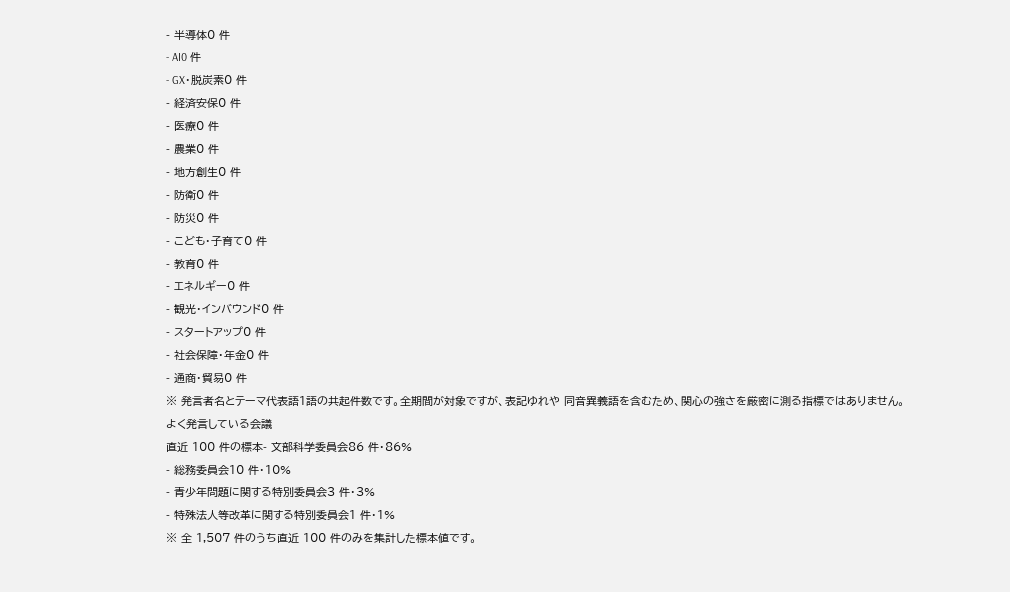- 半導体0 件
- AI0 件
- GX・脱炭素0 件
- 経済安保0 件
- 医療0 件
- 農業0 件
- 地方創生0 件
- 防衛0 件
- 防災0 件
- こども・子育て0 件
- 教育0 件
- エネルギー0 件
- 観光・インバウンド0 件
- スタートアップ0 件
- 社会保障・年金0 件
- 通商・貿易0 件
※ 発言者名とテーマ代表語1語の共起件数です。全期間が対象ですが、表記ゆれや 同音異義語を含むため、関心の強さを厳密に測る指標ではありません。
よく発言している会議
直近 100 件の標本- 文部科学委員会86 件・86%
- 総務委員会10 件・10%
- 青少年問題に関する特別委員会3 件・3%
- 特殊法人等改革に関する特別委員会1 件・1%
※ 全 1,507 件のうち直近 100 件のみを集計した標本値です。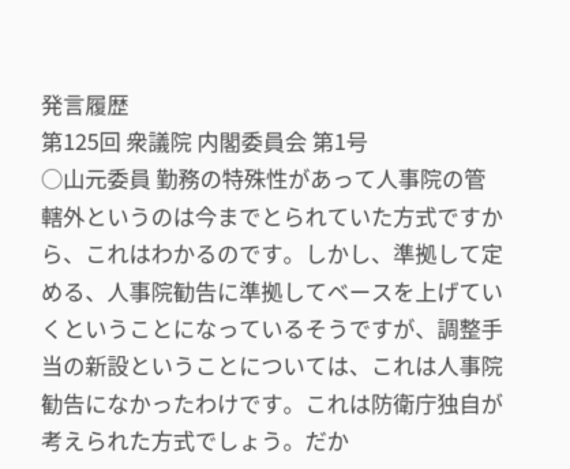発言履歴
第125回 衆議院 内閣委員会 第1号
○山元委員 勤務の特殊性があって人事院の管轄外というのは今までとられていた方式ですから、これはわかるのです。しかし、準拠して定める、人事院勧告に準拠してベースを上げていくということになっているそうですが、調整手当の新設ということについては、これは人事院勧告になかったわけです。これは防衛庁独自が考えられた方式でしょう。だか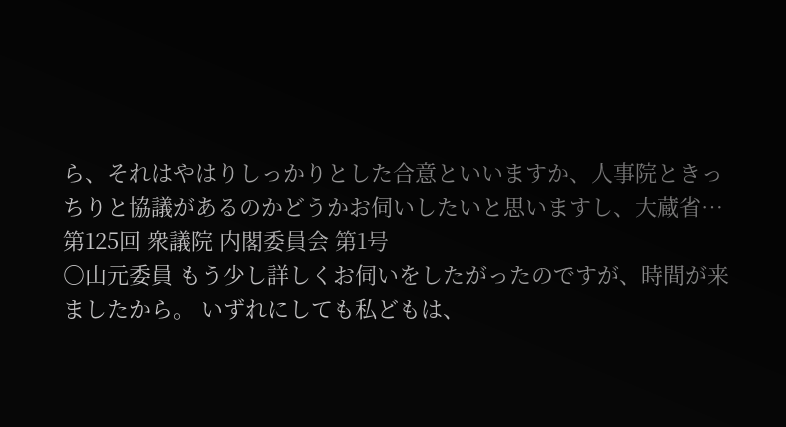ら、それはやはりしっかりとした合意といいますか、人事院ときっちりと協議があるのかどうかお伺いしたいと思いますし、大蔵省…
第125回 衆議院 内閣委員会 第1号
○山元委員 もう少し詳しくお伺いをしたがったのですが、時間が来ましたから。 いずれにしても私どもは、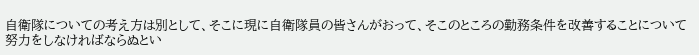自衛隊についての考え方は別として、そこに現に自衛隊員の皆さんがおって、そこのところの勤務条件を改善することについて努力をしなければならぬとい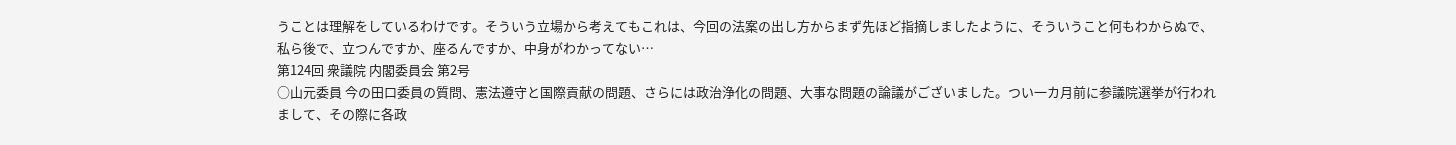うことは理解をしているわけです。そういう立場から考えてもこれは、今回の法案の出し方からまず先ほど指摘しましたように、そういうこと何もわからぬで、私ら後で、立つんですか、座るんですか、中身がわかってない…
第124回 衆議院 内閣委員会 第2号
○山元委員 今の田口委員の質問、憲法遵守と国際貢献の問題、さらには政治浄化の問題、大事な問題の論議がございました。つい一カ月前に参議院選挙が行われまして、その際に各政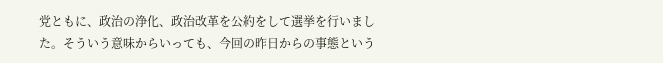党ともに、政治の浄化、政治改革を公約をして選挙を行いました。そういう意味からいっても、今回の昨日からの事態という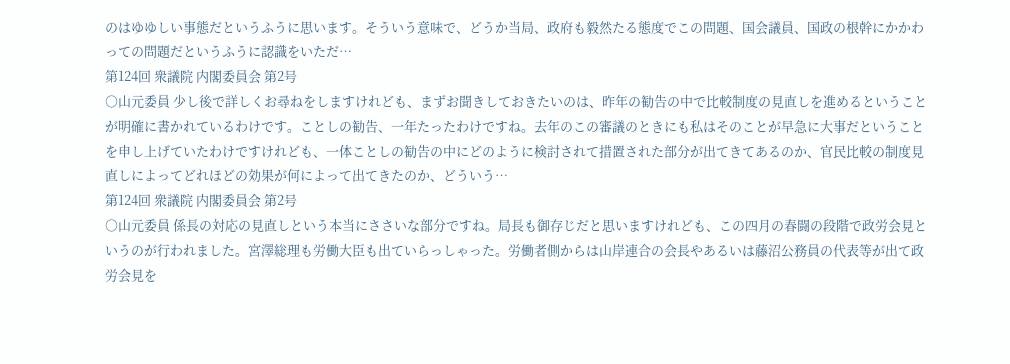のはゆゆしい事態だというふうに思います。そういう意味で、どうか当局、政府も毅然たる態度でこの問題、国会議員、国政の根幹にかかわっての問題だというふうに認識をいただ…
第124回 衆議院 内閣委員会 第2号
○山元委員 少し後で詳しくお尋ねをしますけれども、まずお聞きしておきたいのは、昨年の勧告の中で比較制度の見直しを進めるということが明確に書かれているわけです。ことしの勧告、一年たったわけですね。去年のこの審議のときにも私はそのことが早急に大事だということを申し上げていたわけですけれども、一体ことしの勧告の中にどのように検討されて措置された部分が出てきてあるのか、官民比較の制度見直しによってどれほどの効果が何によって出てきたのか、どういう…
第124回 衆議院 内閣委員会 第2号
○山元委員 係長の対応の見直しという本当にささいな部分ですね。局長も御存じだと思いますけれども、この四月の春闘の段階で政労会見というのが行われました。宮澤総理も労働大臣も出ていらっしゃった。労働者側からは山岸連合の会長やあるいは藤沼公務員の代表等が出て政労会見を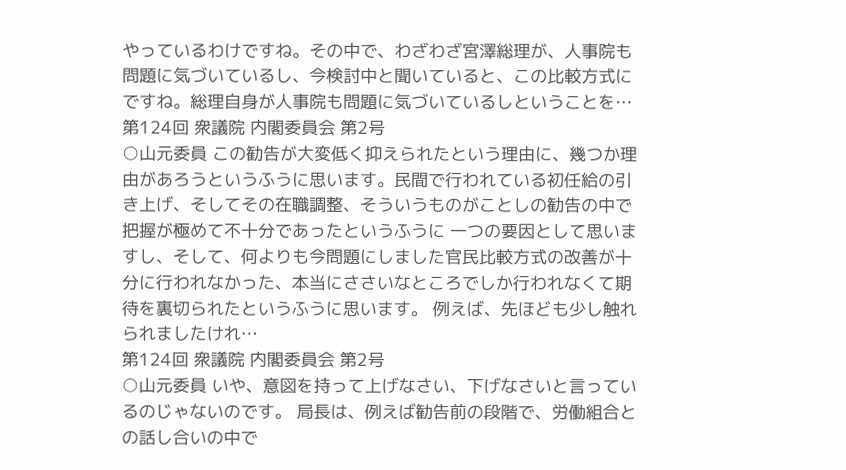やっているわけですね。その中で、わざわざ宮澤総理が、人事院も問題に気づいているし、今検討中と聞いていると、この比較方式にですね。総理自身が人事院も問題に気づいているしということを…
第124回 衆議院 内閣委員会 第2号
○山元委員 この勧告が大変低く抑えられたという理由に、幾つか理由があろうというふうに思います。民間で行われている初任給の引き上げ、そしてその在職調整、そういうものがことしの勧告の中で把握が極めて不十分であったというふうに 一つの要因として思いますし、そして、何よりも今問題にしました官民比較方式の改善が十分に行われなかった、本当にささいなところでしか行われなくて期待を裏切られたというふうに思います。 例えば、先ほども少し触れられましたけれ…
第124回 衆議院 内閣委員会 第2号
○山元委員 いや、意図を持って上げなさい、下げなさいと言っているのじゃないのです。 局長は、例えば勧告前の段階で、労働組合との話し合いの中で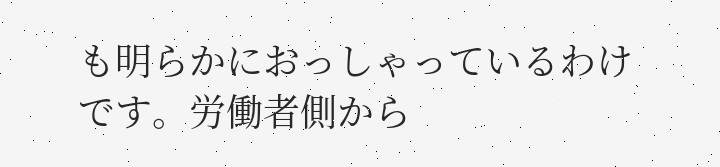も明らかにおっしゃっているわけです。労働者側から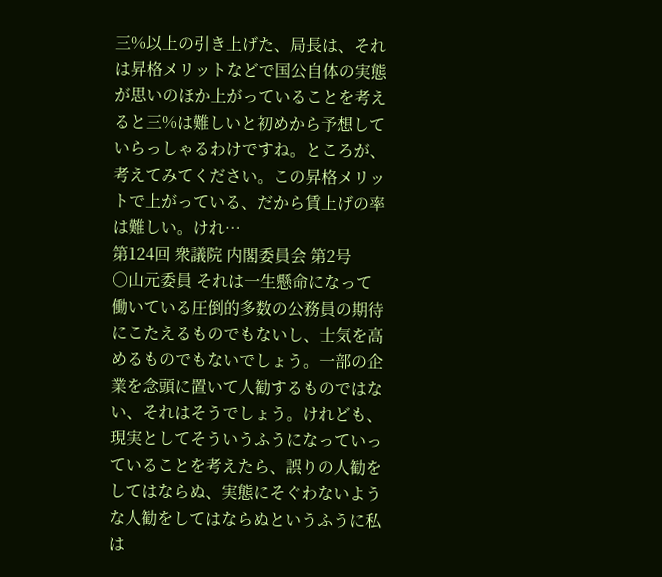三%以上の引き上げた、局長は、それは昇格メリットなどで国公自体の実態が思いのほか上がっていることを考えると三%は難しいと初めから予想していらっしゃるわけですね。ところが、考えてみてください。この昇格メリットで上がっている、だから賃上げの率は難しい。けれ…
第124回 衆議院 内閣委員会 第2号
○山元委員 それは一生懸命になって働いている圧倒的多数の公務員の期待にこたえるものでもないし、士気を高めるものでもないでしょう。一部の企業を念頭に置いて人勧するものではない、それはそうでしょう。けれども、現実としてそういうふうになっていっていることを考えたら、誤りの人勧をしてはならぬ、実態にそぐわないような人勧をしてはならぬというふうに私は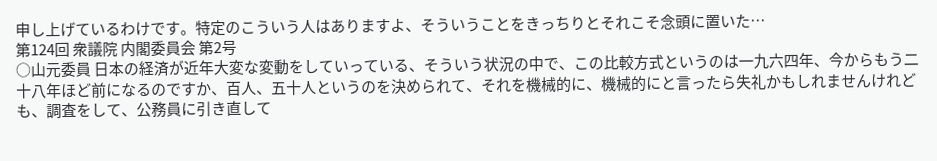申し上げているわけです。特定のこういう人はありますよ、そういうことをきっちりとそれこそ念頭に置いた…
第124回 衆議院 内閣委員会 第2号
○山元委員 日本の経済が近年大変な変動をしていっている、そういう状況の中で、この比較方式というのは一九六四年、今からもう二十八年ほど前になるのですか、百人、五十人というのを決められて、それを機械的に、機械的にと言ったら失礼かもしれませんけれども、調査をして、公務員に引き直して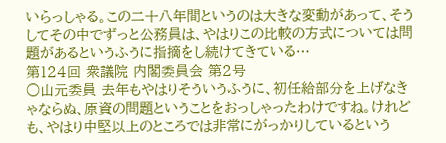いらっしゃる。この二十八年間というのは大きな変動があって、そうしてその中でずっと公務員は、やはりこの比較の方式については問題があるというふうに指摘をし続けてきている…
第124回 衆議院 内閣委員会 第2号
○山元委員 去年もやはりそういうふうに、初任給部分を上げなきゃならぬ、原資の問題ということをおっしゃったわけですね。けれども、やはり中堅以上のところでは非常にがっかりしているという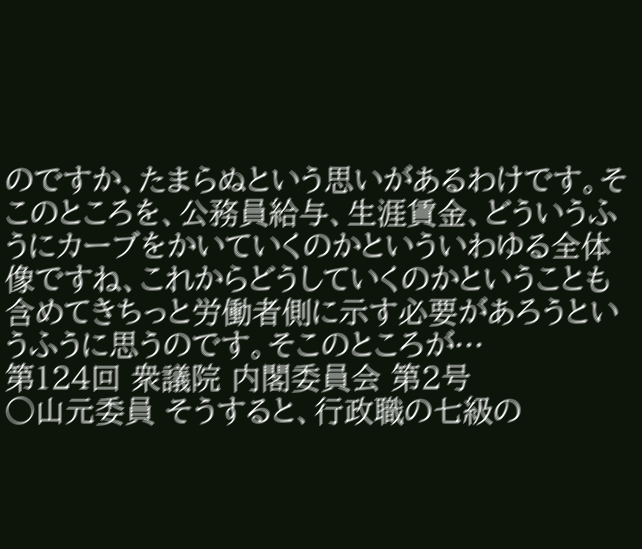のですか、たまらぬという思いがあるわけです。そこのところを、公務員給与、生涯賃金、どういうふうにカーブをかいていくのかといういわゆる全体像ですね、これからどうしていくのかということも含めてきちっと労働者側に示す必要があろうというふうに思うのです。そこのところが…
第124回 衆議院 内閣委員会 第2号
○山元委員 そうすると、行政職の七級の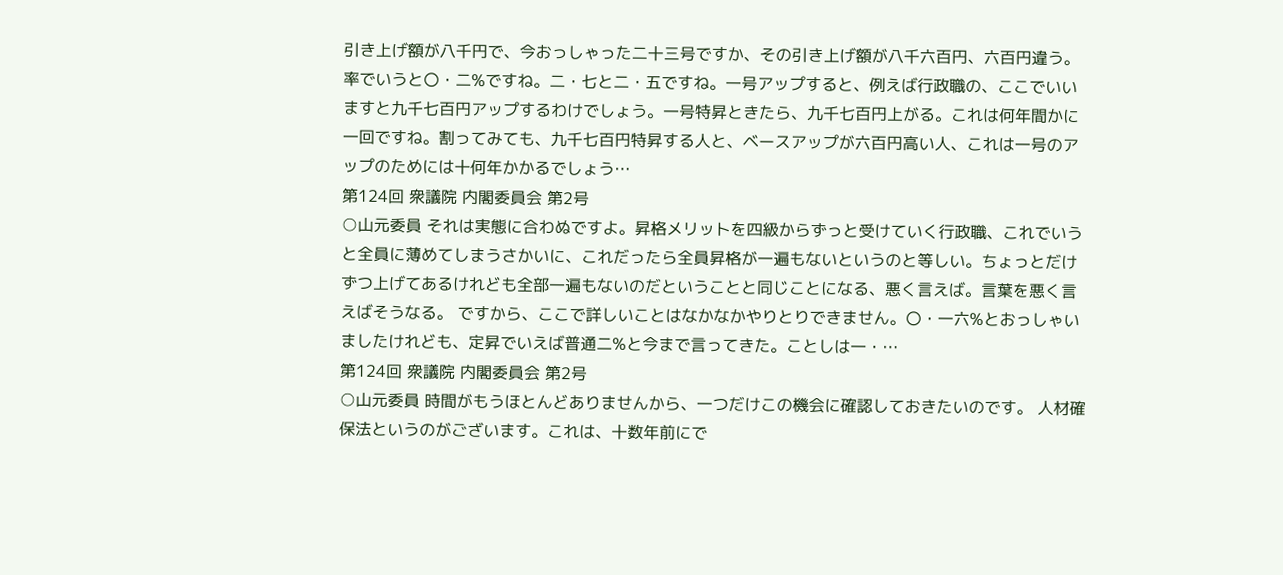引き上げ額が八千円で、今おっしゃった二十三号ですか、その引き上げ額が八千六百円、六百円違う。率でいうと〇・二%ですね。二・七と二・五ですね。一号アップすると、例えば行政職の、ここでいいますと九千七百円アップするわけでしょう。一号特昇ときたら、九千七百円上がる。これは何年間かに一回ですね。割ってみても、九千七百円特昇する人と、ベースアップが六百円高い人、これは一号のアップのためには十何年かかるでしょう…
第124回 衆議院 内閣委員会 第2号
○山元委員 それは実態に合わぬですよ。昇格メリットを四級からずっと受けていく行政職、これでいうと全員に薄めてしまうさかいに、これだったら全員昇格が一遍もないというのと等しい。ちょっとだけずつ上げてあるけれども全部一遍もないのだということと同じことになる、悪く言えば。言葉を悪く言えばそうなる。 ですから、ここで詳しいことはなかなかやりとりできません。〇・一六%とおっしゃいましたけれども、定昇でいえば普通二%と今まで言ってきた。ことしは一・…
第124回 衆議院 内閣委員会 第2号
○山元委員 時間がもうほとんどありませんから、一つだけこの機会に確認しておきたいのです。 人材確保法というのがございます。これは、十数年前にで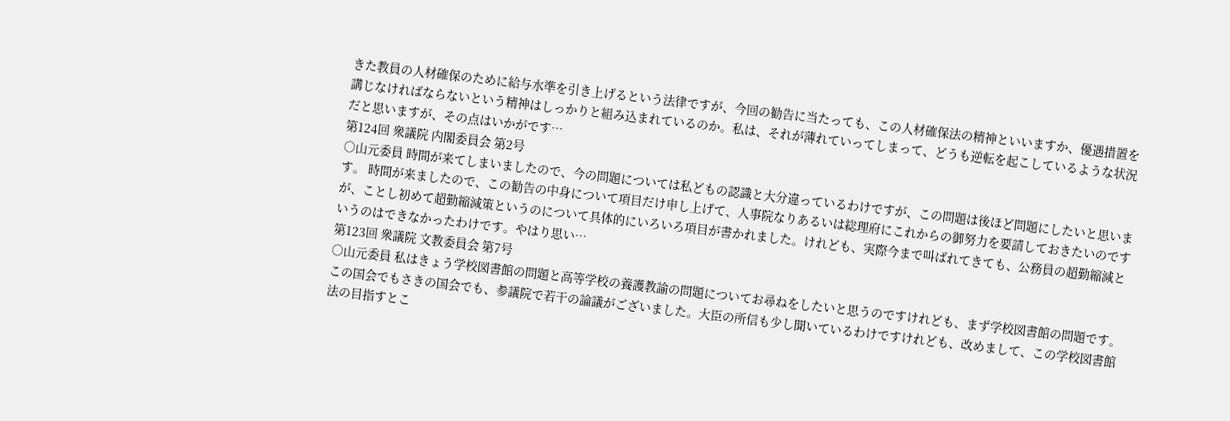きた教員の人材確保のために給与水準を引き上げるという法律ですが、今回の勧告に当たっても、この人材確保法の精神といいますか、優遇措置を講じなければならないという精神はしっかりと組み込まれているのか。私は、それが薄れていってしまって、どうも逆転を起こしているような状況だと思いますが、その点はいかがです…
第124回 衆議院 内閣委員会 第2号
○山元委員 時間が来てしまいましたので、今の問題については私どもの認識と大分違っているわけですが、この問題は後ほど問題にしたいと思います。 時間が来ましたので、この勧告の中身について項目だけ申し上げて、人事院なりあるいは総理府にこれからの御努力を要請しておきたいのですが、ことし初めて超勤縮減策というのについて具体的にいろいろ項目が書かれました。けれども、実際今まで叫ばれてきても、公務員の超勤縮減というのはできなかったわけです。やはり思い…
第123回 衆議院 文教委員会 第7号
○山元委員 私はきょう学校図書館の問題と高等学校の養護教諭の問題についてお尋ねをしたいと思うのですけれども、まず学校図書館の問題です。 この国会でもさきの国会でも、参議院で若干の論議がございました。大臣の所信も少し聞いているわけですけれども、改めまして、この学校図書館法の目指すとこ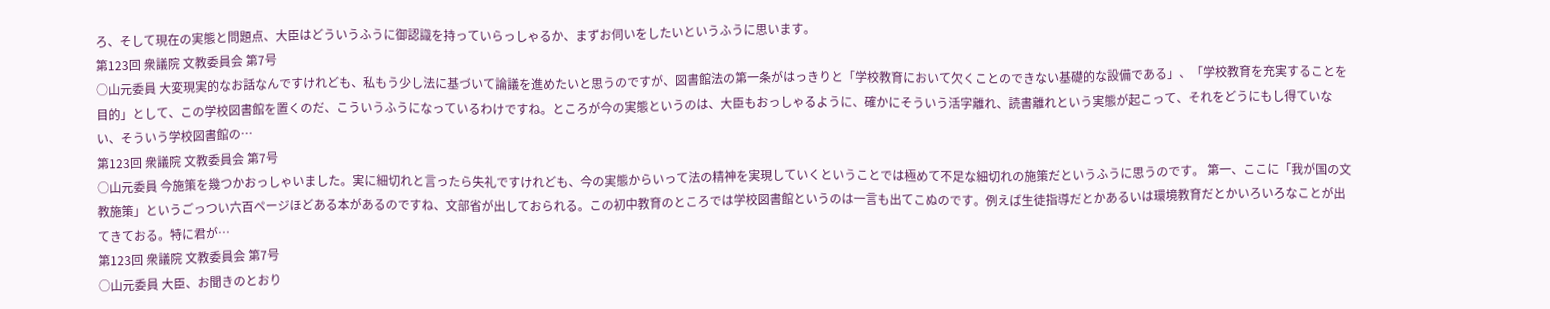ろ、そして現在の実態と問題点、大臣はどういうふうに御認識を持っていらっしゃるか、まずお伺いをしたいというふうに思います。
第123回 衆議院 文教委員会 第7号
○山元委員 大変現実的なお話なんですけれども、私もう少し法に基づいて論議を進めたいと思うのですが、図書館法の第一条がはっきりと「学校教育において欠くことのできない基礎的な設備である」、「学校教育を充実することを目的」として、この学校図書館を置くのだ、こういうふうになっているわけですね。ところが今の実態というのは、大臣もおっしゃるように、確かにそういう活字離れ、読書離れという実態が起こって、それをどうにもし得ていない、そういう学校図書館の…
第123回 衆議院 文教委員会 第7号
○山元委員 今施策を幾つかおっしゃいました。実に細切れと言ったら失礼ですけれども、今の実態からいって法の精神を実現していくということでは極めて不足な細切れの施策だというふうに思うのです。 第一、ここに「我が国の文教施策」というごっつい六百ページほどある本があるのですね、文部省が出しておられる。この初中教育のところでは学校図書館というのは一言も出てこぬのです。例えば生徒指導だとかあるいは環境教育だとかいろいろなことが出てきておる。特に君が…
第123回 衆議院 文教委員会 第7号
○山元委員 大臣、お聞きのとおり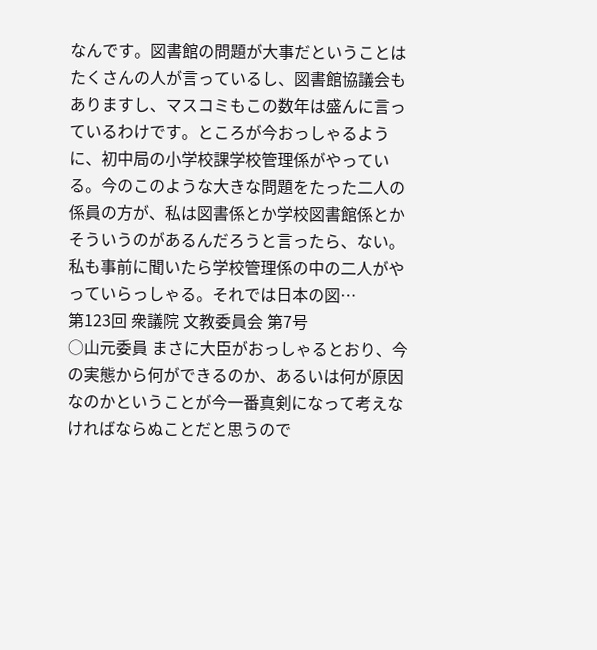なんです。図書館の問題が大事だということはたくさんの人が言っているし、図書館協議会もありますし、マスコミもこの数年は盛んに言っているわけです。ところが今おっしゃるように、初中局の小学校課学校管理係がやっている。今のこのような大きな問題をたった二人の係員の方が、私は図書係とか学校図書館係とかそういうのがあるんだろうと言ったら、ない。私も事前に聞いたら学校管理係の中の二人がやっていらっしゃる。それでは日本の図…
第123回 衆議院 文教委員会 第7号
○山元委員 まさに大臣がおっしゃるとおり、今の実態から何ができるのか、あるいは何が原因なのかということが今一番真剣になって考えなければならぬことだと思うので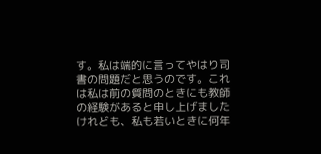す。私は端的に言ってやはり司書の問題だと思うのです。これは私は前の質問のときにも教師の経験があると申し上げましたけれども、私も若いときに何年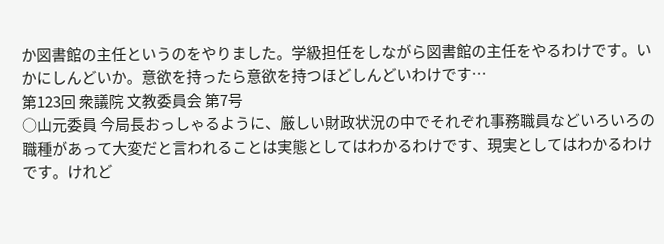か図書館の主任というのをやりました。学級担任をしながら図書館の主任をやるわけです。いかにしんどいか。意欲を持ったら意欲を持つほどしんどいわけです…
第123回 衆議院 文教委員会 第7号
○山元委員 今局長おっしゃるように、厳しい財政状況の中でそれぞれ事務職員などいろいろの職種があって大変だと言われることは実態としてはわかるわけです、現実としてはわかるわけです。けれど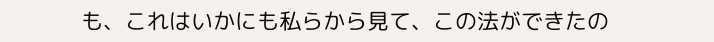も、これはいかにも私らから見て、この法ができたの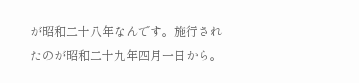が昭和二十八年なんです。施行されたのが昭和二十九年四月一日から。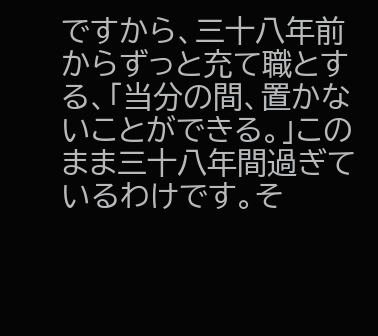ですから、三十八年前からずっと充て職とする、「当分の間、置かないことができる。」このまま三十八年間過ぎているわけです。そ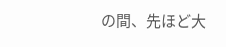の間、先ほど大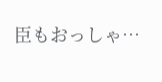臣もおっしゃ…